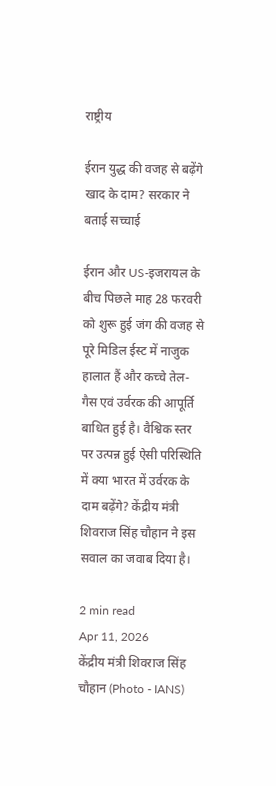राष्ट्रीय

ईरान युद्ध की वजह से बढ़ेंगे खाद के दाम? सरकार ने बताई सच्चाई

ईरान और US-इजरायल के बीच पिछले माह 28 फरवरी को शुरू हुई जंग की वजह से पूरे मिडिल ईस्ट में नाजुक हालात हैं और कच्चे तेल-गैस एवं उर्वरक की आपूर्ति बाधित हुई है। वैश्विक स्तर पर उत्पन्न हुई ऐसी परिस्थिति में क्या भारत में उर्वरक के दाम बढ़ेंगे? केंद्रीय मंत्री शिवराज सिंह चौहान ने इस सवाल का जवाब दिया है।

2 min read
Apr 11, 2026
केंद्रीय मंत्री शिवराज सिंह चौहान (Photo - IANS)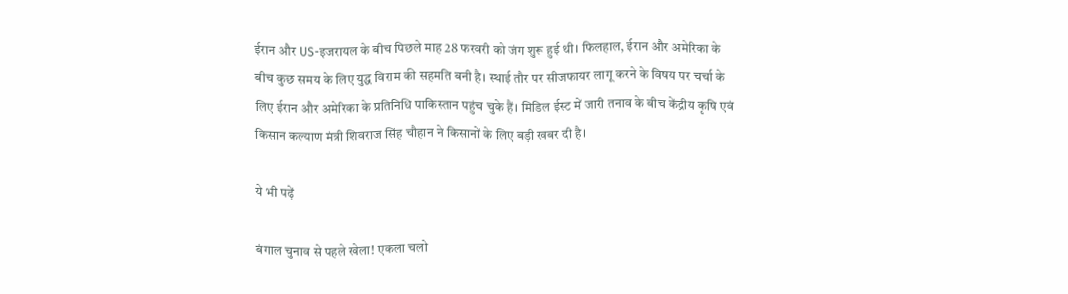ईरान और US-इजरायल के बीच पिछले माह 28 फरवरी को जंग शुरू हुई थी। फिलहाल, ईरान और अमेरिका के बीच कुछ समय के लिए युद्ध विराम की सहमति बनी है। स्थाई तौर पर सीजफायर लागू करने के विषय पर चर्चा के लिए ईरान और अमेरिका के प्रतिनिधि पाकिस्तान पहुंच चुके हैं। मिडिल ईस्ट में जारी तनाव के बीच केंद्रीय कृषि एवं किसान कल्याण मंत्री शिवराज सिंह चौहान ने किसानों के लिए बड़ी खबर दी है।

ये भी पढ़ें

बंगाल चुनाव से पहले खेला! एकला चलो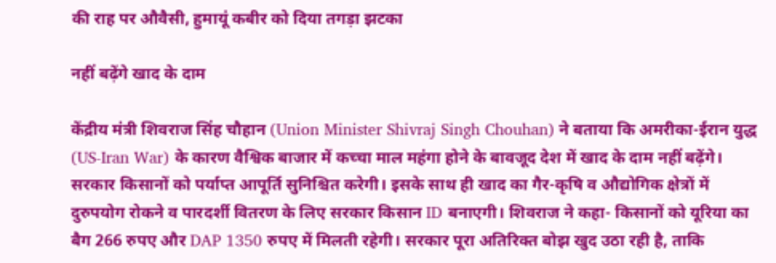की राह पर औवैसी, हुमायूं कबीर को दिया तगड़ा झटका

नहीं बढ़ेंगे खाद के दाम

केंद्रीय मंत्री शिवराज सिंह चौहान (Union Minister Shivraj Singh Chouhan) ने बताया कि अमरीका-ईरान युद्ध (US-Iran War) के कारण वैश्विक बाजार में कच्चा माल महंगा होने के बावजूद देश में खाद के दाम नहीं बढ़ेंगे। सरकार किसानों को पर्याप्त आपूर्ति सुनिश्चित करेगी। इसके साथ ही खाद का गैर-कृषि व औद्योगिक क्षेत्रों में दुरुपयोग रोकने व पारदर्शी वितरण के लिए सरकार किसान ID बनाएगी। शिवराज ने कहा- किसानों को यूरिया का बैग 266 रुपए और DAP 1350 रुपए में मिलती रहेगी। सरकार पूरा अतिरिक्त बोझ खुद उठा रही है, ताकि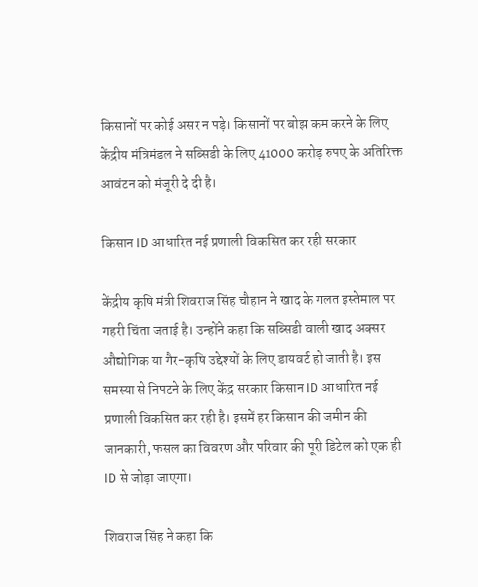किसानों पर कोई असर न पड़े। किसानों पर बोझ कम करने के लिए केंद्रीय मंत्रिमंडल ने सब्सिडी के लिए 41000 करोड़ रुपए के अतिरिक्त आवंटन को मंजूरी दे दी है।

किसान ID आधारित नई प्रणाली विकसित कर रही सरकार

केंद्रीय कृषि मंत्री शिवराज सिंह चौहान ने खाद के गलत इस्तेमाल पर गहरी चिंता जताई है। उन्होंने कहा कि सब्सिडी वाली खाद अक्सर औद्योगिक या गैर-कृषि उद्देश्यों के लिए डायवर्ट हो जाती है। इस समस्या से निपटने के लिए केंद्र सरकार किसान ID आधारित नई प्रणाली विकसित कर रही है। इसमें हर किसान की जमीन की जानकारी, फसल का विवरण और परिवार की पूरी डिटेल को एक ही ID से जोड़ा जाएगा।

शिवराज सिंह ने कहा कि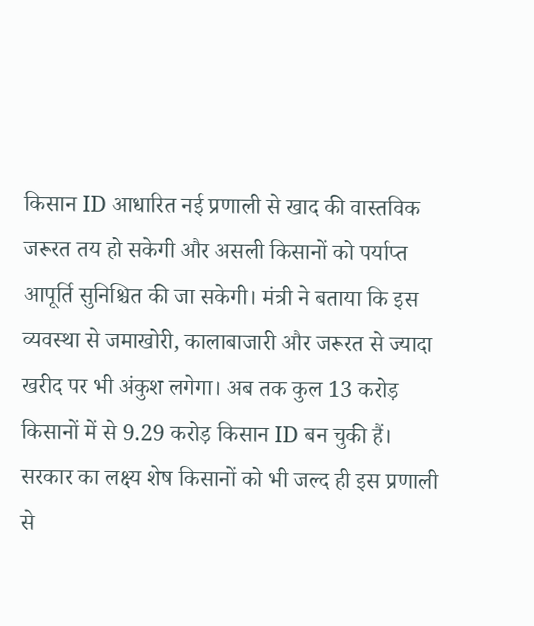किसान ID आधारित नई प्रणाली से खाद की वास्तविक जरूरत तय हो सकेगी और असली किसानों को पर्याप्त आपूर्ति सुनिश्चित की जा सकेगी। मंत्री ने बताया कि इस व्यवस्था से जमाखोरी, कालाबाजारी और जरूरत से ज्यादा खरीद पर भी अंकुश लगेगा। अब तक कुल 13 करोड़ किसानों में से 9.29 करोड़ किसान ID बन चुकी हैं। सरकार का लक्ष्य शेष किसानों को भी जल्द ही इस प्रणाली से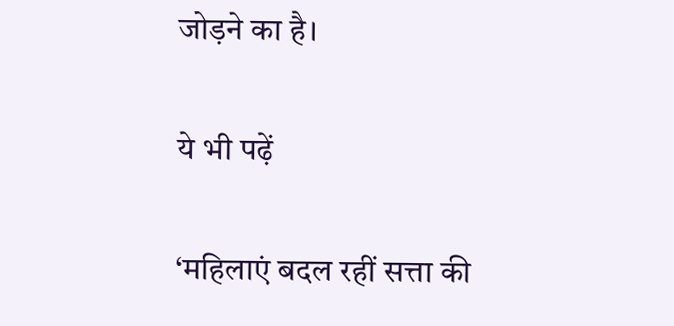जोड़ने का है।

ये भी पढ़ें

‘महिलाएं बदल रहीं सत्ता की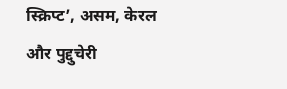स्क्रिप्ट’, असम, केरल और पुद्दुचेरी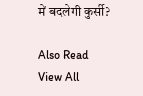में बदलेगी कुर्सी?

Also Read
View All